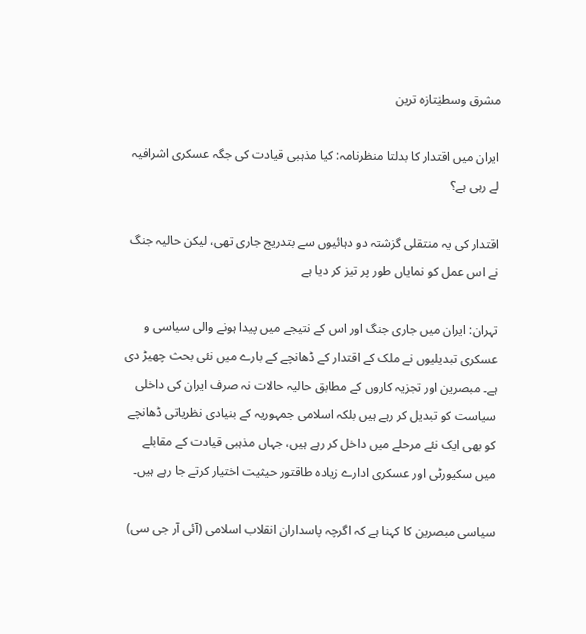مشرق وسطیٰتازہ ترین

ایران میں اقتدار کا بدلتا منظرنامہ: کیا مذہبی قیادت کی جگہ عسکری اشرافیہ لے رہی ہے؟

اقتدار کی یہ منتقلی گزشتہ دو دہائیوں سے بتدریج جاری تھی، لیکن حالیہ جنگ نے اس عمل کو نمایاں طور پر تیز کر دیا ہے

تہران: ایران میں جاری جنگ اور اس کے نتیجے میں پیدا ہونے والی سیاسی و عسکری تبدیلیوں نے ملک کے اقتدار کے ڈھانچے کے بارے میں نئی بحث چھیڑ دی ہے۔ مبصرین اور تجزیہ کاروں کے مطابق حالیہ حالات نہ صرف ایران کی داخلی سیاست کو تبدیل کر رہے ہیں بلکہ اسلامی جمہوریہ کے بنیادی نظریاتی ڈھانچے کو بھی ایک نئے مرحلے میں داخل کر رہے ہیں، جہاں مذہبی قیادت کے مقابلے میں سکیورٹی اور عسکری ادارے زیادہ طاقتور حیثیت اختیار کرتے جا رہے ہیں۔

سیاسی مبصرین کا کہنا ہے کہ اگرچہ پاسداران انقلاب اسلامی (آئی آر جی سی)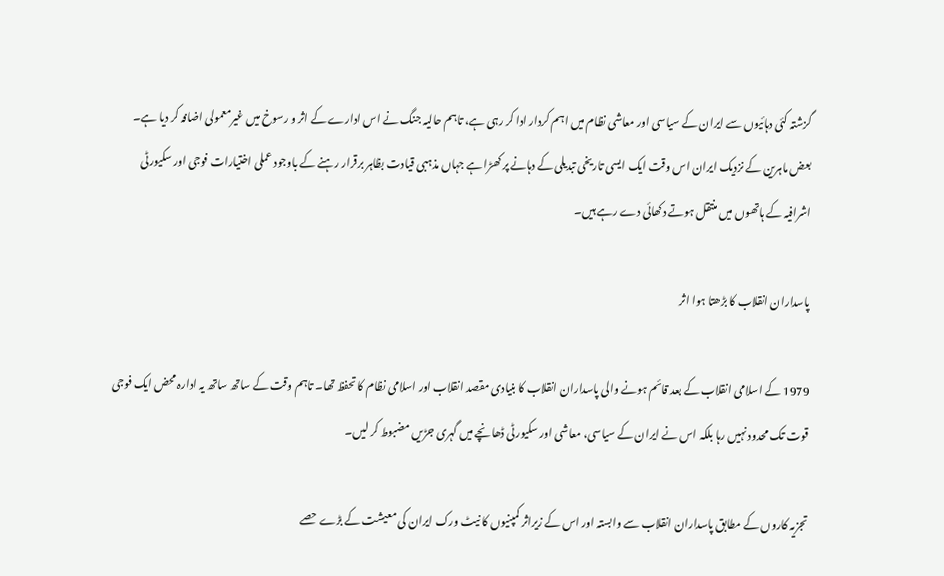گزشتہ کئی دہائیوں سے ایران کے سیاسی اور معاشی نظام میں اہم کردار ادا کر رہی ہے، تاہم حالیہ جنگ نے اس ادارے کے اثر و رسوخ میں غیرمعمولی اضافہ کر دیا ہے۔ بعض ماہرین کے نزدیک ایران اس وقت ایک ایسی تاریخی تبدیلی کے دہانے پر کھڑا ہے جہاں مذہبی قیادت بظاہر برقرار رہنے کے باوجود عملی اختیارات فوجی اور سکیورٹی اشرافیہ کے ہاتھوں میں منتقل ہوتے دکھائی دے رہے ہیں۔

پاسداران انقلاب کا بڑھتا ہوا اثر

1979 کے اسلامی انقلاب کے بعد قائم ہونے والی پاسداران انقلاب کا بنیادی مقصد انقلاب اور اسلامی نظام کا تحفظ تھا۔ تاہم وقت کے ساتھ ساتھ یہ ادارہ محض ایک فوجی قوت تک محدود نہیں رہا بلکہ اس نے ایران کے سیاسی، معاشی اور سکیورٹی ڈھانچے میں گہری جڑیں مضبوط کر لیں۔

تجزیہ کاروں کے مطابق پاسداران انقلاب سے وابستہ اور اس کے زیراثر کمپنیوں کا نیٹ ورک ایران کی معیشت کے بڑے حصے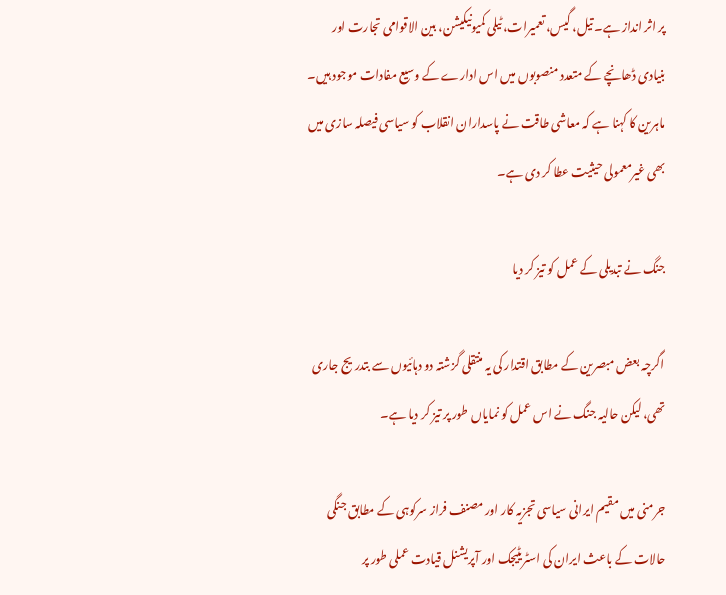پر اثر انداز ہے۔ تیل، گیس، تعمیرات، ٹیلی کمیونیکیشن، بین الاقوامی تجارت اور بنیادی ڈھانچے کے متعدد منصوبوں میں اس ادارے کے وسیع مفادات موجود ہیں۔ ماہرین کا کہنا ہے کہ معاشی طاقت نے پاسداران انقلاب کو سیاسی فیصلہ سازی میں بھی غیرمعمولی حیثیت عطا کر دی ہے۔

جنگ نے تبدیلی کے عمل کو تیز کر دیا

اگرچہ بعض مبصرین کے مطابق اقتدار کی یہ منتقلی گزشتہ دو دہائیوں سے بتدریج جاری تھی، لیکن حالیہ جنگ نے اس عمل کو نمایاں طور پر تیز کر دیا ہے۔

جرمنی میں مقیم ایرانی سیاسی تجزیہ کار اور مصنف فراز سرکوہی کے مطابق جنگی حالات کے باعث ایران کی اسٹریٹیجک اور آپریشنل قیادت عملی طور پر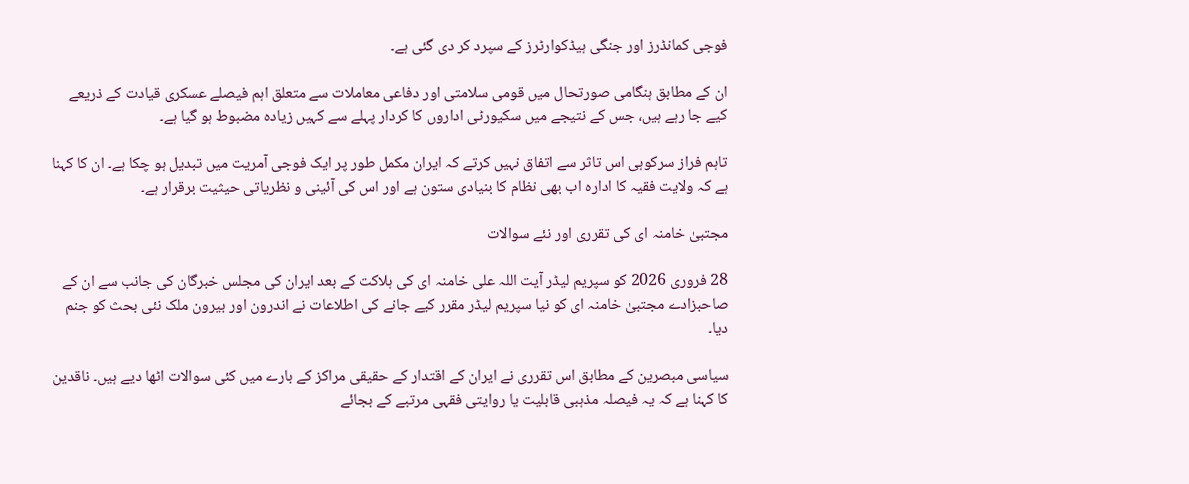فوجی کمانڈرز اور جنگی ہیڈکوارٹرز کے سپرد کر دی گئی ہے۔

ان کے مطابق ہنگامی صورتحال میں قومی سلامتی اور دفاعی معاملات سے متعلق اہم فیصلے عسکری قیادت کے ذریعے کیے جا رہے ہیں، جس کے نتیجے میں سکیورٹی اداروں کا کردار پہلے سے کہیں زیادہ مضبوط ہو گیا ہے۔

تاہم فراز سرکوہی اس تاثر سے اتفاق نہیں کرتے کہ ایران مکمل طور پر ایک فوجی آمریت میں تبدیل ہو چکا ہے۔ ان کا کہنا ہے کہ ولایت فقیہ کا ادارہ اب بھی نظام کا بنیادی ستون ہے اور اس کی آئینی و نظریاتی حیثیت برقرار ہے۔

مجتبیٰ خامنہ ای کی تقرری اور نئے سوالات

28 فروری 2026 کو سپریم لیڈر آیت اللہ علی خامنہ ای کی ہلاکت کے بعد ایران کی مجلس خبرگان کی جانب سے ان کے صاحبزادے مجتبیٰ خامنہ ای کو نیا سپریم لیڈر مقرر کیے جانے کی اطلاعات نے اندرون اور بیرون ملک نئی بحث کو جنم دیا۔

سیاسی مبصرین کے مطابق اس تقرری نے ایران کے اقتدار کے حقیقی مراکز کے بارے میں کئی سوالات اٹھا دیے ہیں۔ ناقدین کا کہنا ہے کہ یہ فیصلہ مذہبی قابلیت یا روایتی فقہی مرتبے کے بجائے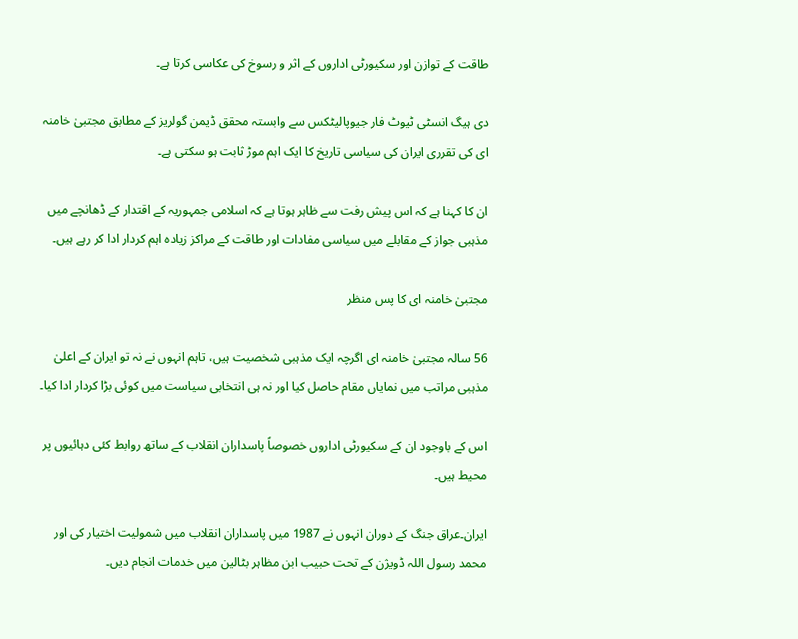طاقت کے توازن اور سکیورٹی اداروں کے اثر و رسوخ کی عکاسی کرتا ہے۔

دی ہیگ انسٹی ٹیوٹ فار جیوپالیٹکس سے وابستہ محقق ڈیمن گولریز کے مطابق مجتبیٰ خامنہ ای کی تقرری ایران کی سیاسی تاریخ کا ایک اہم موڑ ثابت ہو سکتی ہے۔

ان کا کہنا ہے کہ اس پیش رفت سے ظاہر ہوتا ہے کہ اسلامی جمہوریہ کے اقتدار کے ڈھانچے میں مذہبی جواز کے مقابلے میں سیاسی مفادات اور طاقت کے مراکز زیادہ اہم کردار ادا کر رہے ہیں۔

مجتبیٰ خامنہ ای کا پس منظر

56 سالہ مجتبیٰ خامنہ ای اگرچہ ایک مذہبی شخصیت ہیں، تاہم انہوں نے نہ تو ایران کے اعلیٰ مذہبی مراتب میں نمایاں مقام حاصل کیا اور نہ ہی انتخابی سیاست میں کوئی بڑا کردار ادا کیا۔

اس کے باوجود ان کے سکیورٹی اداروں خصوصاً پاسداران انقلاب کے ساتھ روابط کئی دہائیوں پر محیط ہیں۔

ایران۔عراق جنگ کے دوران انہوں نے 1987 میں پاسداران انقلاب میں شمولیت اختیار کی اور محمد رسول اللہ ڈویژن کے تحت حبیب ابن مظاہر بٹالین میں خدمات انجام دیں۔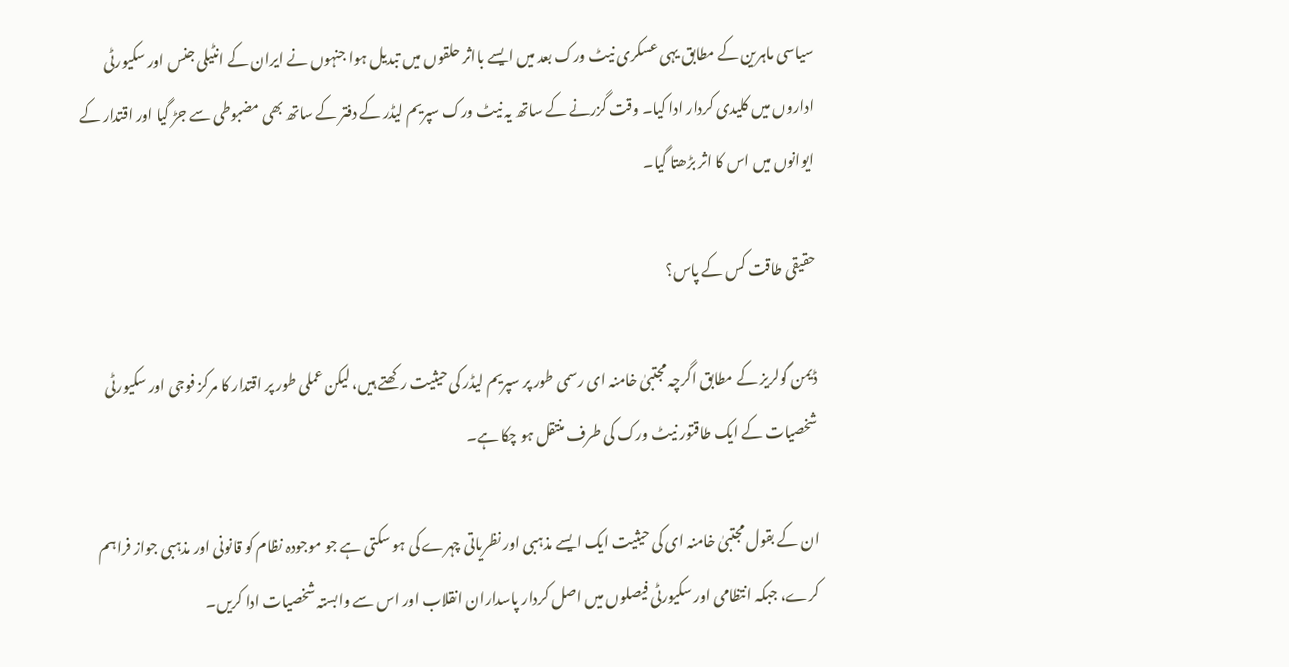سیاسی ماہرین کے مطابق یہی عسکری نیٹ ورک بعد میں ایسے بااثر حلقوں میں تبدیل ہوا جنہوں نے ایران کے انٹیلی جنس اور سکیورٹی اداروں میں کلیدی کردار ادا کیا۔ وقت گزرنے کے ساتھ یہ نیٹ ورک سپریم لیڈر کے دفتر کے ساتھ بھی مضبوطی سے جڑ گیا اور اقتدار کے ایوانوں میں اس کا اثر بڑھتا گیا۔

حقیقی طاقت کس کے پاس؟

ڈیمن گولریز کے مطابق اگرچہ مجتبیٰ خامنہ ای رسمی طور پر سپریم لیڈر کی حیثیت رکھتے ہیں، لیکن عملی طور پر اقتدار کا مرکز فوجی اور سکیورٹی شخصیات کے ایک طاقتور نیٹ ورک کی طرف منتقل ہو چکا ہے۔

ان کے بقول مجتبیٰ خامنہ ای کی حیثیت ایک ایسے مذہبی اور نظریاتی چہرے کی ہو سکتی ہے جو موجودہ نظام کو قانونی اور مذہبی جواز فراہم کرے، جبکہ انتظامی اور سکیورٹی فیصلوں میں اصل کردار پاسداران انقلاب اور اس سے وابستہ شخصیات ادا کریں۔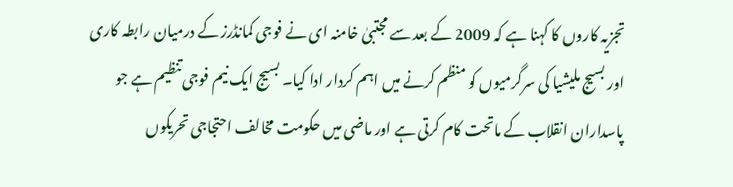تجزیہ کاروں کا کہنا ہے کہ 2009 کے بعد سے مجتبیٰ خامنہ ای نے فوجی کمانڈرز کے درمیان رابطہ کاری اور بسیج ملیشیا کی سرگرمیوں کو منظم کرنے میں اہم کردار ادا کیا۔ بسیج ایک نیم فوجی تنظیم ہے جو پاسداران انقلاب کے ماتحت کام کرتی ہے اور ماضی میں حکومت مخالف احتجاجی تحریکوں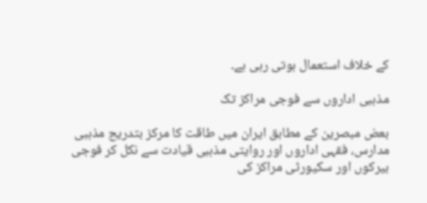کے خلاف استعمال ہوتی رہی ہے۔

مذہبی اداروں سے فوجی مراکز تک

بعض مبصرین کے مطابق ایران میں طاقت کا مرکز بتدریج مذہبی مدارس، فقہی اداروں اور روایتی مذہبی قیادت سے نکل کر فوجی بیرکوں اور سکیورٹی مراکز کی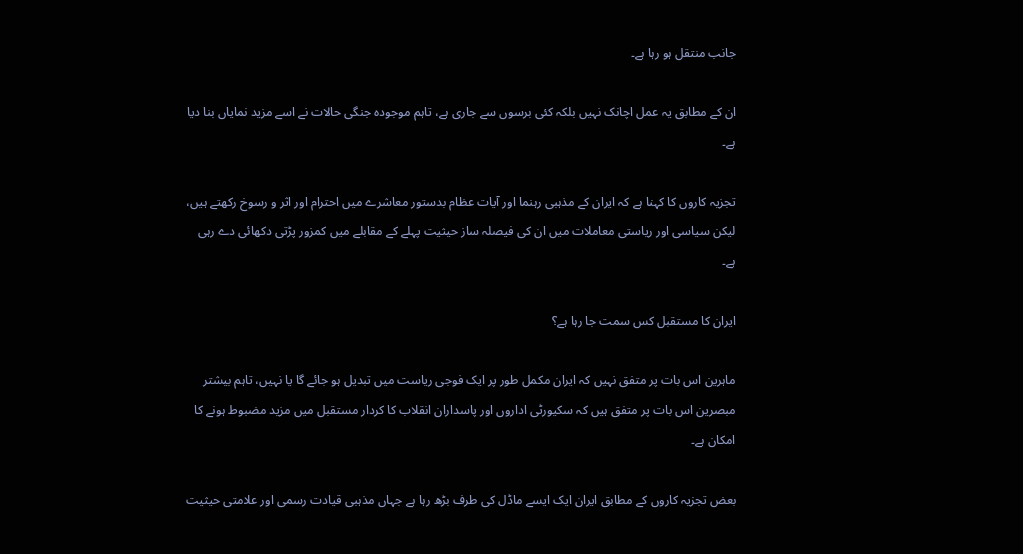جانب منتقل ہو رہا ہے۔

ان کے مطابق یہ عمل اچانک نہیں بلکہ کئی برسوں سے جاری ہے، تاہم موجودہ جنگی حالات نے اسے مزید نمایاں بنا دیا ہے۔

تجزیہ کاروں کا کہنا ہے کہ ایران کے مذہبی رہنما اور آیات عظام بدستور معاشرے میں احترام اور اثر و رسوخ رکھتے ہیں، لیکن سیاسی اور ریاستی معاملات میں ان کی فیصلہ ساز حیثیت پہلے کے مقابلے میں کمزور پڑتی دکھائی دے رہی ہے۔

ایران کا مستقبل کس سمت جا رہا ہے؟

ماہرین اس بات پر متفق نہیں کہ ایران مکمل طور پر ایک فوجی ریاست میں تبدیل ہو جائے گا یا نہیں، تاہم بیشتر مبصرین اس بات پر متفق ہیں کہ سکیورٹی اداروں اور پاسداران انقلاب کا کردار مستقبل میں مزید مضبوط ہونے کا امکان ہے۔

بعض تجزیہ کاروں کے مطابق ایران ایک ایسے ماڈل کی طرف بڑھ رہا ہے جہاں مذہبی قیادت رسمی اور علامتی حیثیت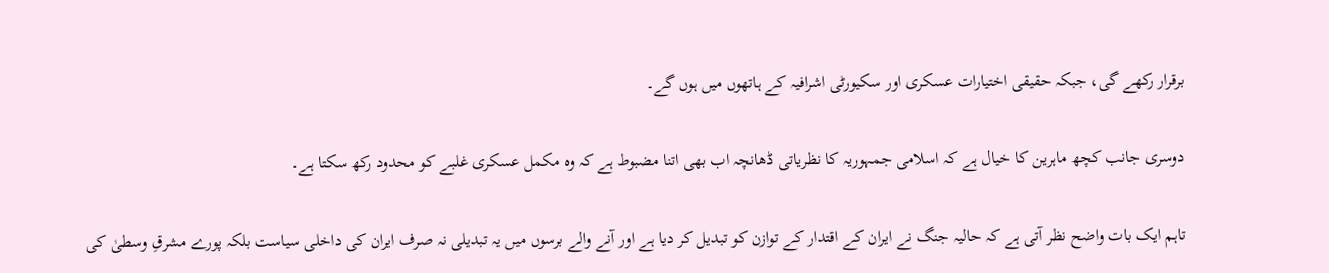برقرار رکھے گی، جبکہ حقیقی اختیارات عسکری اور سکیورٹی اشرافیہ کے ہاتھوں میں ہوں گے۔

دوسری جانب کچھ ماہرین کا خیال ہے کہ اسلامی جمہوریہ کا نظریاتی ڈھانچہ اب بھی اتنا مضبوط ہے کہ وہ مکمل عسکری غلبے کو محدود رکھ سکتا ہے۔

تاہم ایک بات واضح نظر آتی ہے کہ حالیہ جنگ نے ایران کے اقتدار کے توازن کو تبدیل کر دیا ہے اور آنے والے برسوں میں یہ تبدیلی نہ صرف ایران کی داخلی سیاست بلکہ پورے مشرقِ وسطیٰ کی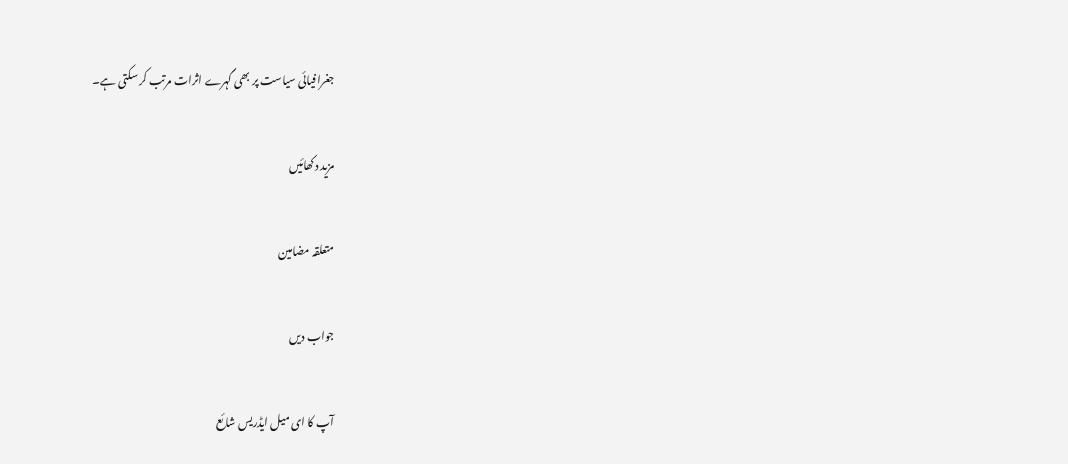جغرافیائی سیاست پر بھی گہرے اثرات مرتب کر سکتی ہے۔

مزید دکھائیں

متعلقہ مضامین

جواب دیں

آپ کا ای میل ایڈریس شائع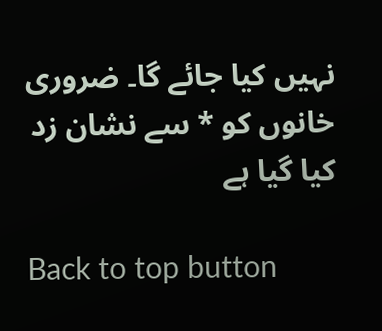نہیں کیا جائے گا۔ ضروری خانوں کو * سے نشان زد کیا گیا ہے

Back to top button